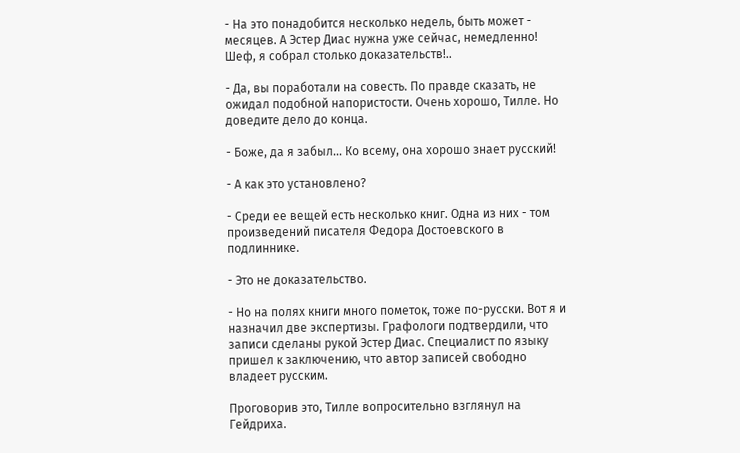- На это понадобится несколько недель, быть может - месяцев. А Эстер Диас нужна уже сейчас, немедленно! Шеф, я собрал столько доказательств!..

- Да, вы поработали на совесть. По правде сказать, не ожидал подобной напористости. Очень хорошо, Тилле. Но доведите дело до конца.

- Боже, да я забыл... Ко всему, она хорошо знает русский!

- А как это установлено?

- Среди ее вещей есть несколько книг. Одна из них - том произведений писателя Федора Достоевского в подлиннике.

- Это не доказательство.

- Но на полях книги много пометок, тоже по-русски. Вот я и назначил две экспертизы. Графологи подтвердили, что записи сделаны рукой Эстер Диас. Специалист по языку пришел к заключению, что автор записей свободно владеет русским.

Проговорив это, Тилле вопросительно взглянул на Гейдриха.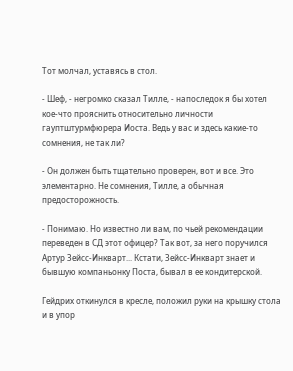Тот молчал, уставясь в стол.

- Шеф, - негромко сказал Тилле, - напоследок я бы хотел кое-что прояснить относительно личности гауптштурмфюрера Иоста. Ведь у вас и здесь какие-то сомнения, не так ли?

- Он должен быть тщательно проверен, вот и все. Это элементарно. Не сомнения, Тилле, а обычная предосторожность.

- Понимаю. Но известно ли вам, по чьей рекомендации переведен в СД этот офицер? Так вот, за него поручился Артур Зейсс-Инкварт... Кстати, Зейсс-Инкварт знает и бывшую компаньонку Поста, бывал в ее кондитерской.

Гейдрих откинулся в кресле, положил руки на крышку стола и в упор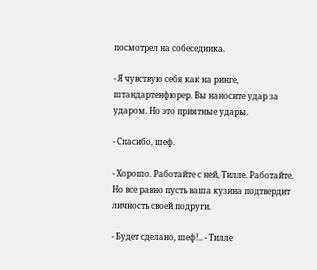посмотрел на собеседника.

- Я чувствую себя как на ринге, штандартенфюрер. Вы наносите удар за ударом. Но это приятные удары.

- Спасибо, шеф.

- Хорошо. Работайте с ней, Тилле. Работайте. Но все равно пусть ваша кузина подтвердит личность своей подруги.

- Будет сделано, шеф!.. - Тилле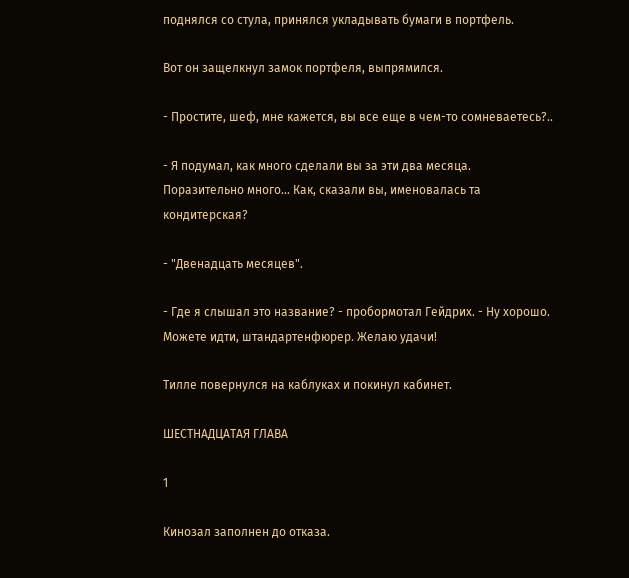поднялся со стула, принялся укладывать бумаги в портфель.

Вот он защелкнул замок портфеля, выпрямился.

- Простите, шеф, мне кажется, вы все еще в чем-то сомневаетесь?..

- Я подумал, как много сделали вы за эти два месяца. Поразительно много... Как, сказали вы, именовалась та кондитерская?

- "Двенадцать месяцев".

- Где я слышал это название? - пробормотал Гейдрих. - Ну хорошо. Можете идти, штандартенфюрер. Желаю удачи!

Тилле повернулся на каблуках и покинул кабинет.

ШЕСТНАДЦАТАЯ ГЛАВА

1

Кинозал заполнен до отказа.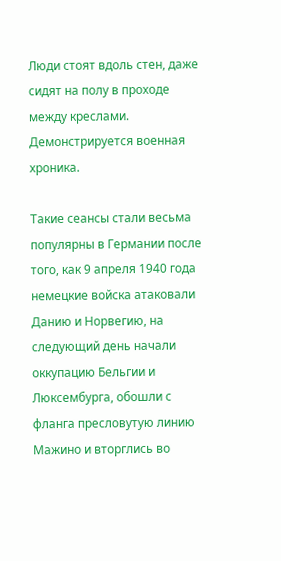Люди стоят вдоль стен, даже сидят на полу в проходе между креслами. Демонстрируется военная хроника.

Такие сеансы стали весьма популярны в Германии после того, как 9 апреля 1940 года немецкие войска атаковали Данию и Норвегию, на следующий день начали оккупацию Бельгии и Люксембурга, обошли с фланга пресловутую линию Мажино и вторглись во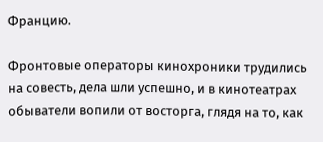Францию.

Фронтовые операторы кинохроники трудились на совесть, дела шли успешно, и в кинотеатрах обыватели вопили от восторга, глядя на то, как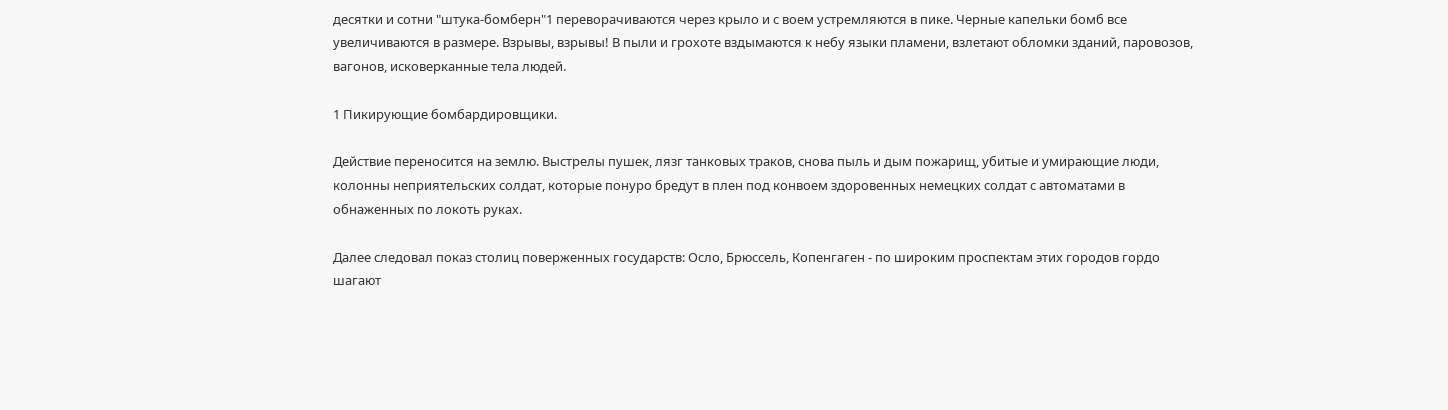десятки и сотни "штука-бомберн"1 переворачиваются через крыло и с воем устремляются в пике. Черные капельки бомб все увеличиваются в размере. Взрывы, взрывы! В пыли и грохоте вздымаются к небу языки пламени, взлетают обломки зданий, паровозов, вагонов, исковерканные тела людей.

1 Пикирующие бомбардировщики.

Действие переносится на землю. Выстрелы пушек, лязг танковых траков, снова пыль и дым пожарищ, убитые и умирающие люди, колонны неприятельских солдат, которые понуро бредут в плен под конвоем здоровенных немецких солдат с автоматами в обнаженных по локоть руках.

Далее следовал показ столиц поверженных государств: Осло, Брюссель, Копенгаген - по широким проспектам этих городов гордо шагают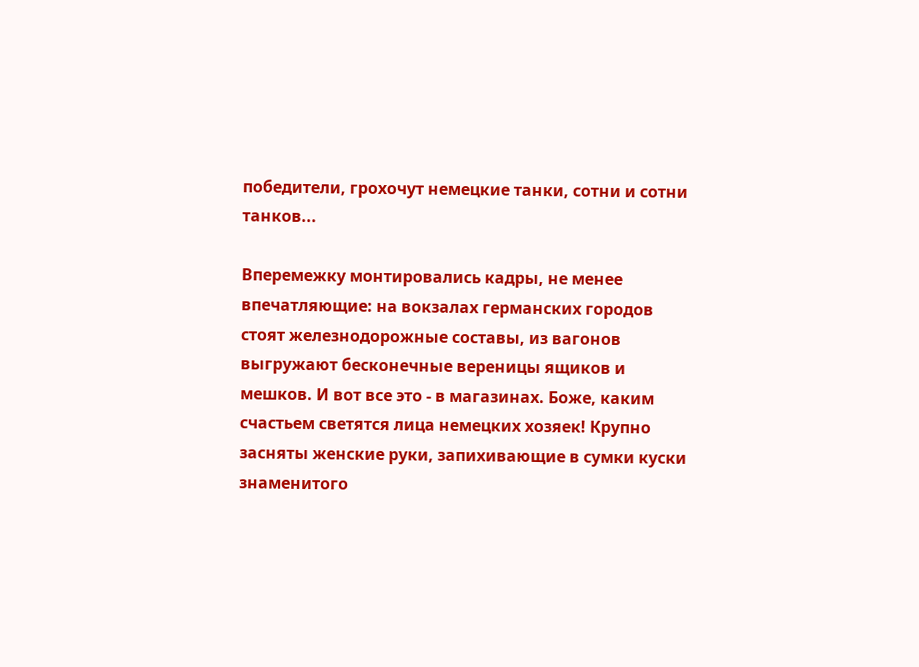победители, грохочут немецкие танки, сотни и сотни танков...

Вперемежку монтировались кадры, не менее впечатляющие: на вокзалах германских городов стоят железнодорожные составы, из вагонов выгружают бесконечные вереницы ящиков и мешков. И вот все это - в магазинах. Боже, каким счастьем светятся лица немецких хозяек! Крупно засняты женские руки, запихивающие в сумки куски знаменитого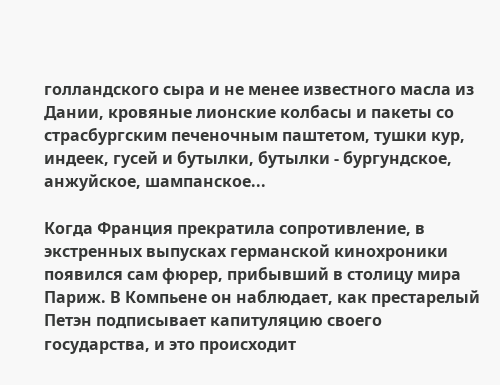голландского сыра и не менее известного масла из Дании, кровяные лионские колбасы и пакеты со страсбургским печеночным паштетом, тушки кур, индеек, гусей и бутылки, бутылки - бургундское, анжуйское, шампанское...

Когда Франция прекратила сопротивление, в экстренных выпусках германской кинохроники появился сам фюрер, прибывший в столицу мира Париж. В Компьене он наблюдает, как престарелый Петэн подписывает капитуляцию своего государства, и это происходит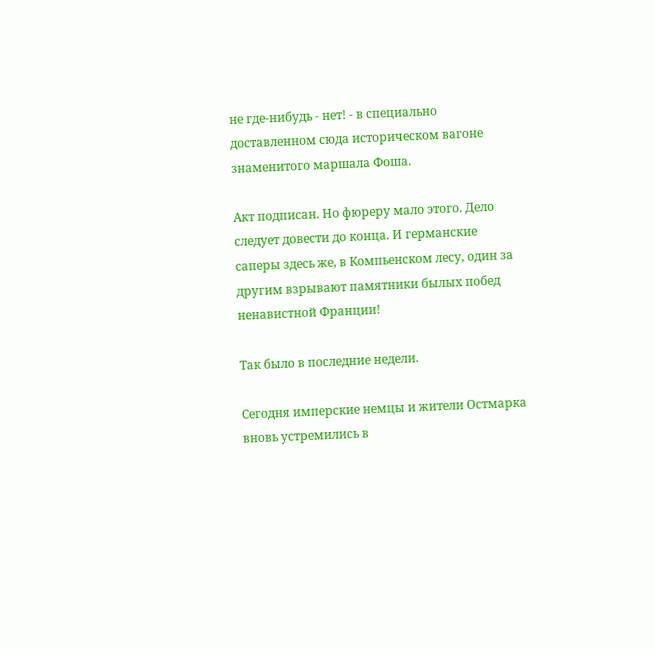не где-нибудь - нет! - в специально доставленном сюда историческом вагоне знаменитого маршала Фоша.

Акт подписан. Но фюреру мало этого. Дело следует довести до конца. И германские саперы здесь же, в Компьенском лесу, один за другим взрывают памятники былых побед ненавистной Франции!

Так было в последние недели.

Сегодня имперские немцы и жители Остмарка вновь устремились в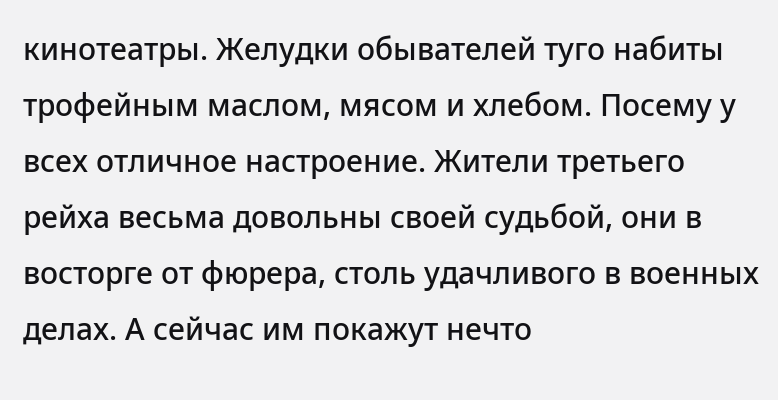кинотеатры. Желудки обывателей туго набиты трофейным маслом, мясом и хлебом. Посему у всех отличное настроение. Жители третьего рейха весьма довольны своей судьбой, они в восторге от фюрера, столь удачливого в военных делах. А сейчас им покажут нечто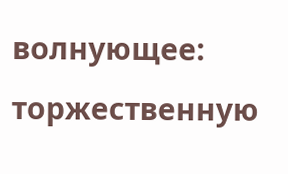волнующее: торжественную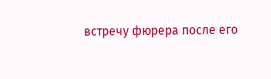встречу фюрера после его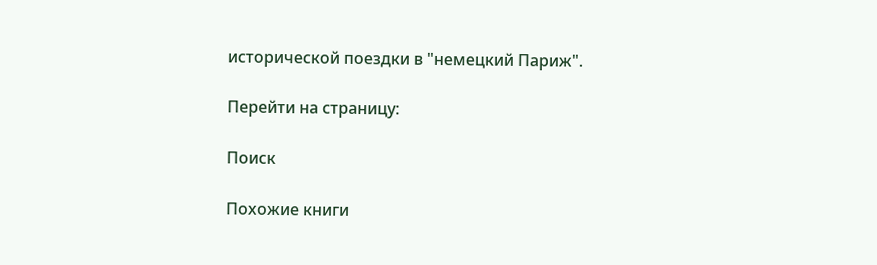исторической поездки в "немецкий Париж".

Перейти на страницу:

Поиск

Похожие книги